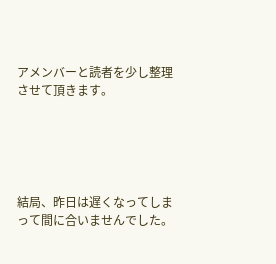アメンバーと読者を少し整理させて頂きます。





結局、昨日は遅くなってしまって間に合いませんでした。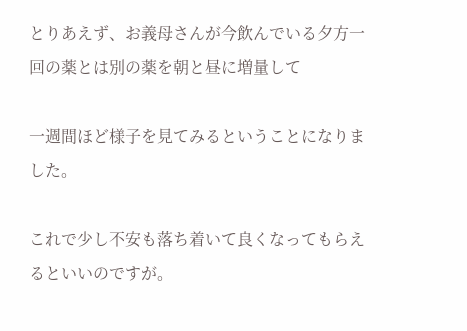とりあえず、お義母さんが今飲んでいる夕方一回の薬とは別の薬を朝と昼に増量して

一週間ほど様子を見てみるということになりました。

これで少し不安も落ち着いて良くなってもらえるといいのですが。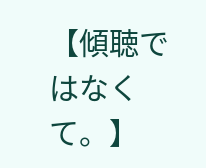【傾聴ではなくて。】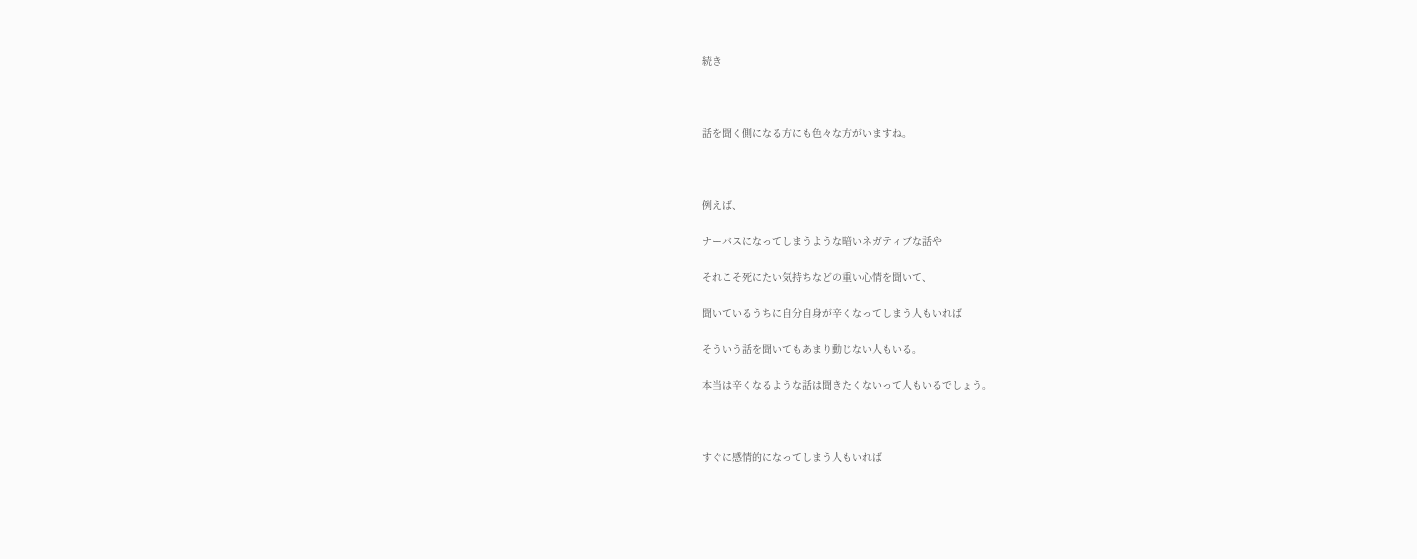続き



話を聞く側になる方にも色々な方がいますね。



例えば、

ナーバスになってしまうような暗いネガティブな話や

それこそ死にたい気持ちなどの重い心情を聞いて、

聞いているうちに自分自身が辛くなってしまう人もいれば

そういう話を聞いてもあまり動じない人もいる。

本当は辛くなるような話は聞きたくないって人もいるでしょう。



すぐに感情的になってしまう人もいれば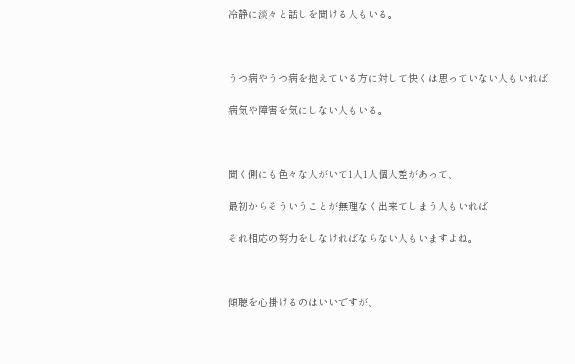冷静に淡々と話しを聞ける人もいる。



うつ病やうつ病を抱えている方に対して快くは思っていない人もいれば

病気や障害を気にしない人もいる。



聞く側にも色々な人がいて1人1人個人差があって、

最初からそういうことが無理なく出来てしまう人もいれば

それ相応の努力をしなければならない人もいますよね。



傾聴を心掛けるのはいいですが、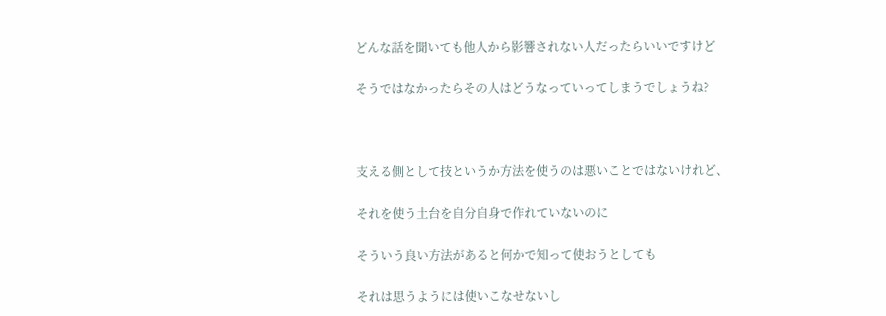どんな話を聞いても他人から影響されない人だったらいいですけど

そうではなかったらその人はどうなっていってしまうでしょうね?



支える側として技というか方法を使うのは悪いことではないけれど、

それを使う土台を自分自身で作れていないのに

そういう良い方法があると何かで知って使おうとしても

それは思うようには使いこなせないし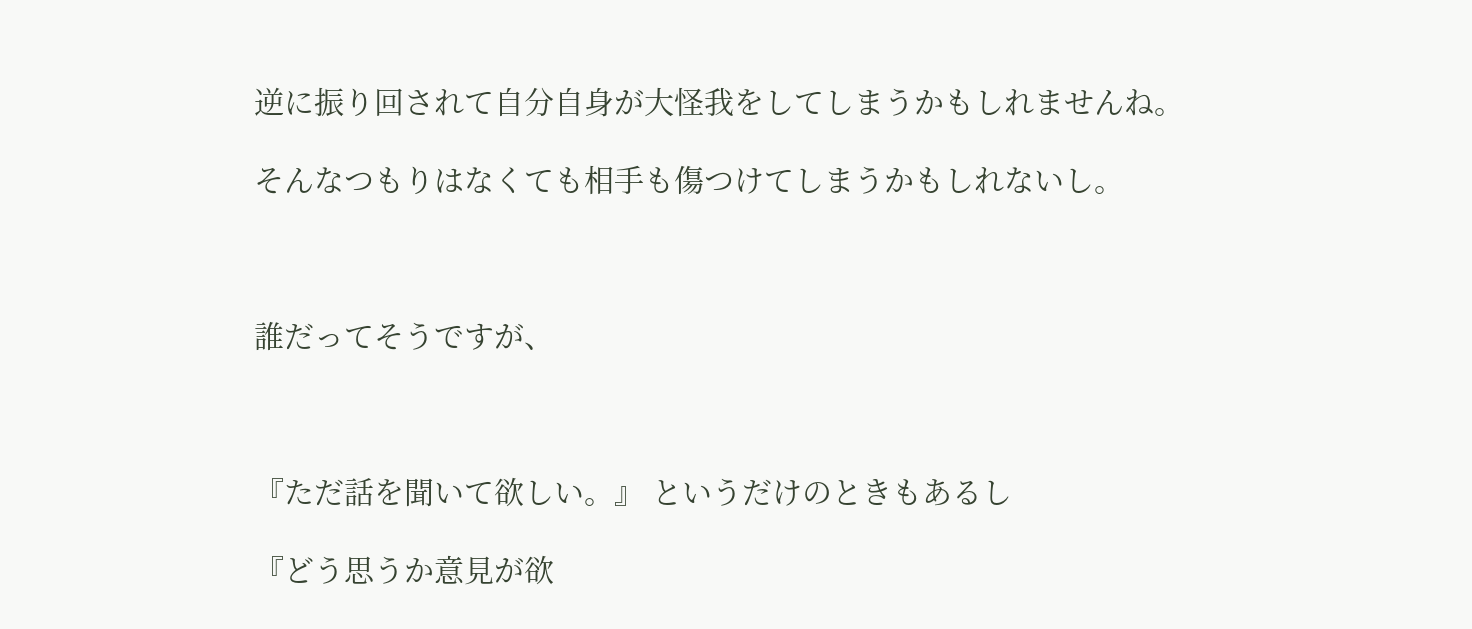逆に振り回されて自分自身が大怪我をしてしまうかもしれませんね。

そんなつもりはなくても相手も傷つけてしまうかもしれないし。



誰だってそうですが、



『ただ話を聞いて欲しい。』 というだけのときもあるし

『どう思うか意見が欲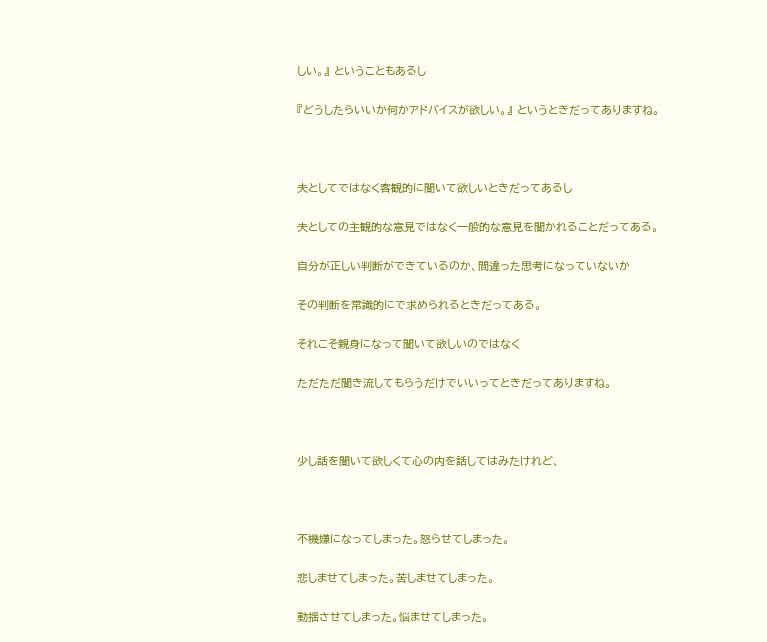しい。』 ということもあるし

『どうしたらいいか何かアドバイスが欲しい。』 というときだってありますね。



夫としてではなく客観的に聞いて欲しいときだってあるし

夫としての主観的な意見ではなく一般的な意見を聞かれることだってある。

自分が正しい判断ができているのか、間違った思考になっていないか

その判断を常識的にで求められるときだってある。

それこそ親身になって聞いて欲しいのではなく

ただただ聞き流してもらうだけでいいってときだってありますね。



少し話を聞いて欲しくて心の内を話してはみたけれど、



不機嫌になってしまった。怒らせてしまった。

悲しませてしまった。苦しませてしまった。

動揺させてしまった。悩ませてしまった。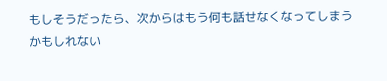もしそうだったら、次からはもう何も話せなくなってしまうかもしれない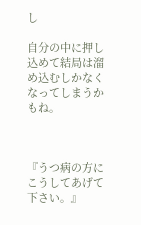し

自分の中に押し込めて結局は溜め込むしかなくなってしまうかもね。



『うつ病の方にこうしてあげて下さい。』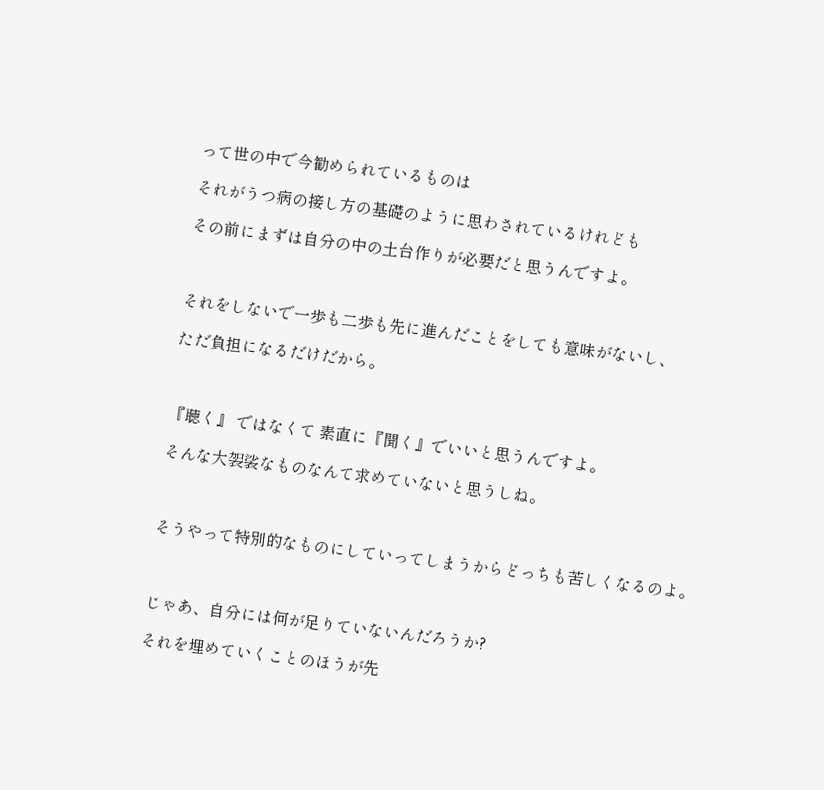って世の中で今勧められているものは

それがうつ病の接し方の基礎のように思わされているけれども

その前にまずは自分の中の土台作りが必要だと思うんですよ。



それをしないで一歩も二歩も先に進んだことをしても意味がないし、

ただ負担になるだけだから。



『聴く』 ではなくて 素直に『聞く』でいいと思うんですよ。

そんな大袈裟なものなんて求めていないと思うしね。



そうやって特別的なものにしていってしまうからどっちも苦しくなるのよ。



じゃあ、自分には何が足りていないんだろうか?

それを埋めていくことのほうが先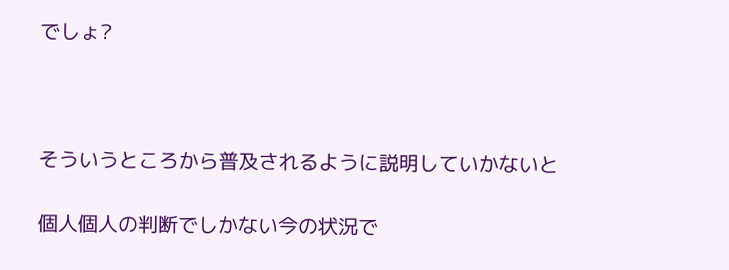でしょ?



そういうところから普及されるように説明していかないと

個人個人の判断でしかない今の状況で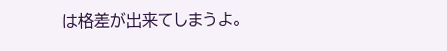は格差が出来てしまうよ。